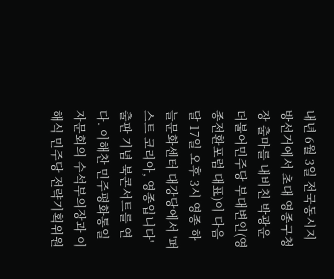내년 6월 3일 전국동시지방선거에서 초대 영종구청장 출마를 내비친 박광운 더불어민주당 부대변인(영종전환포럼 대표)이 다음 달 17일 오후 3시 영종 하늘문화센터 대강당에서 '퍼스트 코리아, 영종입니다' 출판 기념 북콘서트를 연다. 이해찬 민주평화통일자문회의 수석부의장과 이해식 민주당 전략기획위원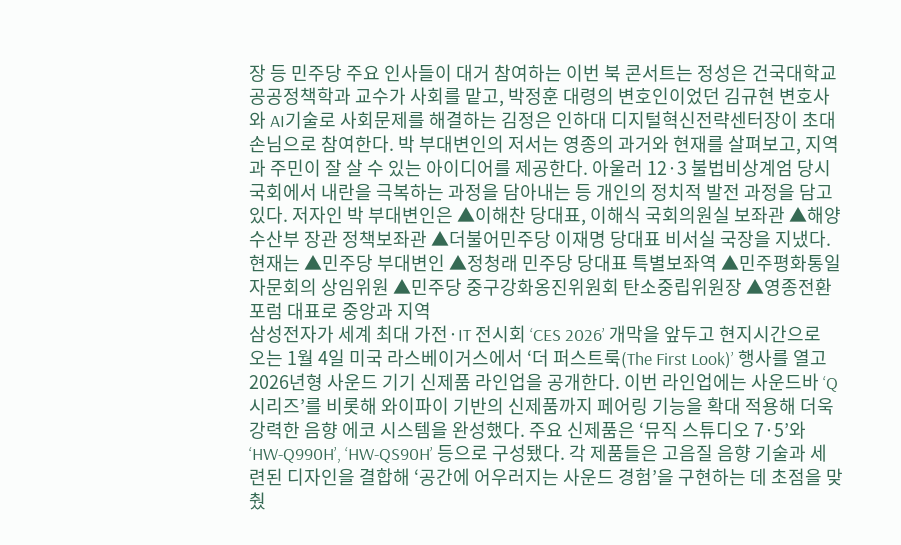장 등 민주당 주요 인사들이 대거 참여하는 이번 북 콘서트는 정성은 건국대학교 공공정책학과 교수가 사회를 맡고, 박정훈 대령의 변호인이었던 김규현 변호사와 AI기술로 사회문제를 해결하는 김정은 인하대 디지털혁신전략센터장이 초대 손님으로 참여한다. 박 부대변인의 저서는 영종의 과거와 현재를 살펴보고, 지역과 주민이 잘 살 수 있는 아이디어를 제공한다. 아울러 12·3 불법비상계엄 당시 국회에서 내란을 극복하는 과정을 담아내는 등 개인의 정치적 발전 과정을 담고 있다. 저자인 박 부대변인은 ▲이해찬 당대표, 이해식 국회의원실 보좌관 ▲해양수산부 장관 정책보좌관 ▲더불어민주당 이재명 당대표 비서실 국장을 지냈다. 현재는 ▲민주당 부대변인 ▲정청래 민주당 당대표 특별보좌역 ▲민주평화통일자문회의 상임위원 ▲민주당 중구강화옹진위원회 탄소중립위원장 ▲영종전환포럼 대표로 중앙과 지역
삼성전자가 세계 최대 가전·IT 전시회 ‘CES 2026’ 개막을 앞두고 현지시간으로 오는 1월 4일 미국 라스베이거스에서 ‘더 퍼스트룩(The First Look)’ 행사를 열고 2026년형 사운드 기기 신제품 라인업을 공개한다. 이번 라인업에는 사운드바 ‘Q 시리즈’를 비롯해 와이파이 기반의 신제품까지 페어링 기능을 확대 적용해 더욱 강력한 음향 에코 시스템을 완성했다. 주요 신제품은 ‘뮤직 스튜디오 7·5’와 ‘HW-Q990H’, ‘HW-QS90H’ 등으로 구성됐다. 각 제품들은 고음질 음향 기술과 세련된 디자인을 결합해 ‘공간에 어우러지는 사운드 경험’을 구현하는 데 초점을 맞췄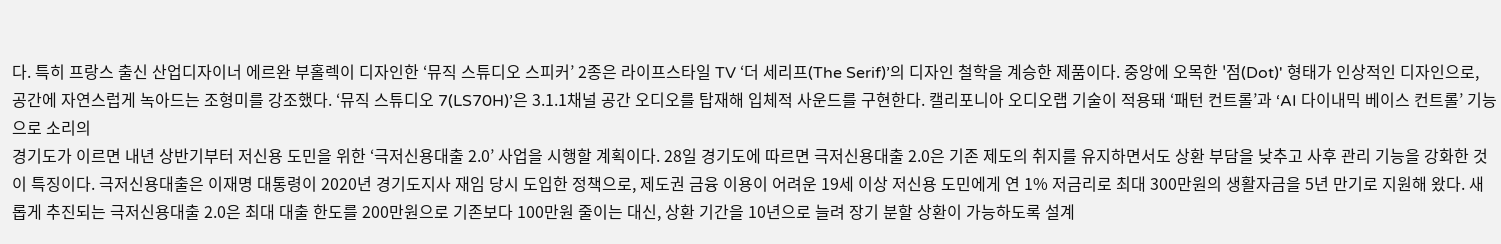다. 특히 프랑스 출신 산업디자이너 에르완 부홀렉이 디자인한 ‘뮤직 스튜디오 스피커’ 2종은 라이프스타일 TV ‘더 세리프(The Serif)’의 디자인 철학을 계승한 제품이다. 중앙에 오목한 '점(Dot)' 형태가 인상적인 디자인으로, 공간에 자연스럽게 녹아드는 조형미를 강조했다. ‘뮤직 스튜디오 7(LS70H)’은 3.1.1채널 공간 오디오를 탑재해 입체적 사운드를 구현한다. 캘리포니아 오디오랩 기술이 적용돼 ‘패턴 컨트롤’과 ‘AI 다이내믹 베이스 컨트롤’ 기능으로 소리의
경기도가 이르면 내년 상반기부터 저신용 도민을 위한 ‘극저신용대출 2.0’ 사업을 시행할 계획이다. 28일 경기도에 따르면 극저신용대출 2.0은 기존 제도의 취지를 유지하면서도 상환 부담을 낮추고 사후 관리 기능을 강화한 것이 특징이다. 극저신용대출은 이재명 대통령이 2020년 경기도지사 재임 당시 도입한 정책으로, 제도권 금융 이용이 어려운 19세 이상 저신용 도민에게 연 1% 저금리로 최대 300만원의 생활자금을 5년 만기로 지원해 왔다. 새롭게 추진되는 극저신용대출 2.0은 최대 대출 한도를 200만원으로 기존보다 100만원 줄이는 대신, 상환 기간을 10년으로 늘려 장기 분할 상환이 가능하도록 설계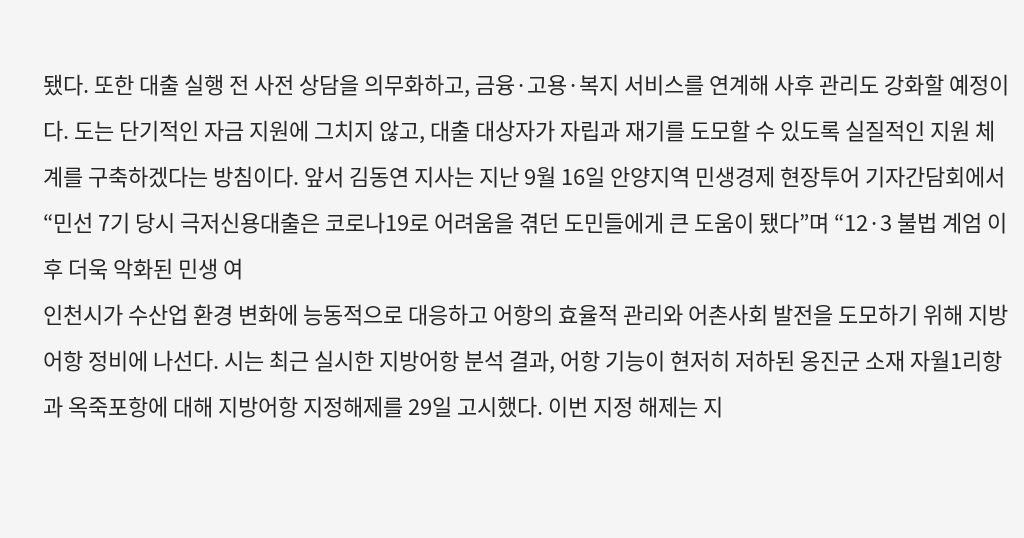됐다. 또한 대출 실행 전 사전 상담을 의무화하고, 금융·고용·복지 서비스를 연계해 사후 관리도 강화할 예정이다. 도는 단기적인 자금 지원에 그치지 않고, 대출 대상자가 자립과 재기를 도모할 수 있도록 실질적인 지원 체계를 구축하겠다는 방침이다. 앞서 김동연 지사는 지난 9월 16일 안양지역 민생경제 현장투어 기자간담회에서 “민선 7기 당시 극저신용대출은 코로나19로 어려움을 겪던 도민들에게 큰 도움이 됐다”며 “12·3 불법 계엄 이후 더욱 악화된 민생 여
인천시가 수산업 환경 변화에 능동적으로 대응하고 어항의 효율적 관리와 어촌사회 발전을 도모하기 위해 지방어항 정비에 나선다. 시는 최근 실시한 지방어항 분석 결과, 어항 기능이 현저히 저하된 옹진군 소재 자월1리항과 옥죽포항에 대해 지방어항 지정해제를 29일 고시했다. 이번 지정 해제는 지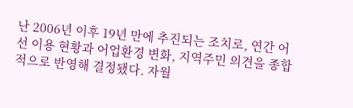난 2006년 이후 19년 만에 추진되는 조치로, 연간 어선 이용 현황과 어업환경 변화, 지역주민 의견을 종합적으로 반영해 결정됐다. 자월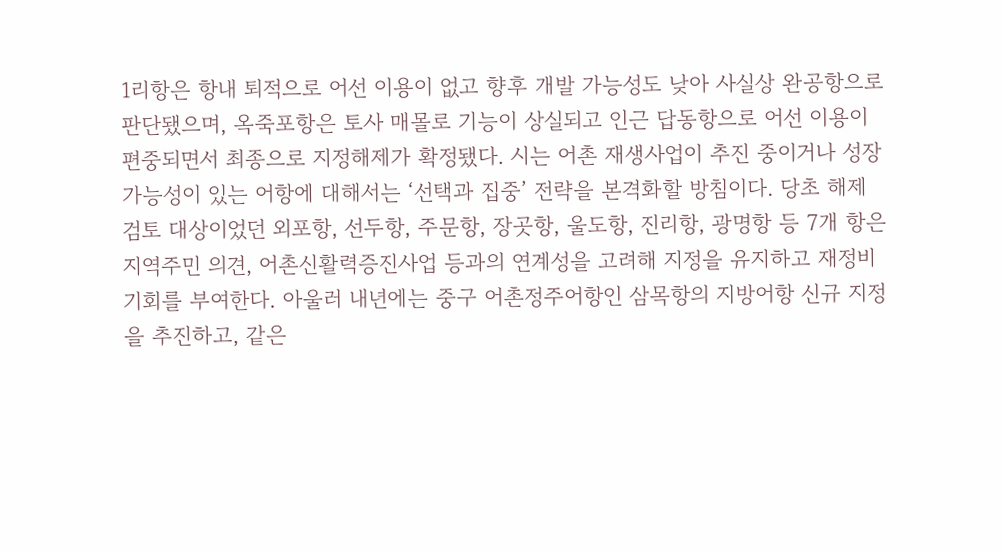1리항은 항내 퇴적으로 어선 이용이 없고 향후 개발 가능성도 낮아 사실상 완공항으로 판단됐으며, 옥죽포항은 토사 매몰로 기능이 상실되고 인근 답동항으로 어선 이용이 편중되면서 최종으로 지정해제가 확정됐다. 시는 어촌 재생사업이 추진 중이거나 성장 가능성이 있는 어항에 대해서는 ‘선택과 집중’ 전략을 본격화할 방침이다. 당초 해제 검토 대상이었던 외포항, 선두항, 주문항, 장곳항, 울도항, 진리항, 광명항 등 7개 항은 지역주민 의견, 어촌신활력증진사업 등과의 연계성을 고려해 지정을 유지하고 재정비 기회를 부여한다. 아울러 내년에는 중구 어촌정주어항인 삼목항의 지방어항 신규 지정을 추진하고, 같은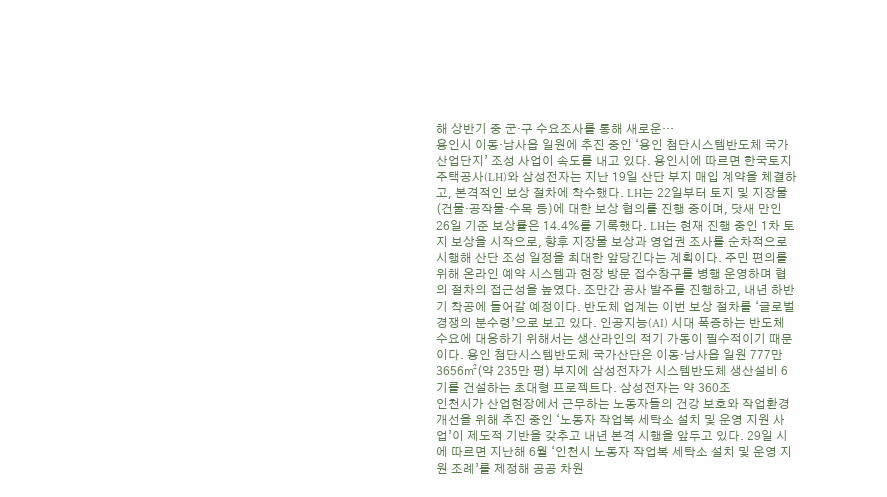해 상반기 중 군·구 수요조사를 통해 새로운…
용인시 이동·남사읍 일원에 추진 중인 ‘용인 첨단시스템반도체 국가산업단지’ 조성 사업이 속도를 내고 있다. 용인시에 따르면 한국토지주택공사(LH)와 삼성전자는 지난 19일 산단 부지 매입 계약을 체결하고, 본격적인 보상 절차에 착수했다. LH는 22일부터 토지 및 지장물(건물·공작물·수목 등)에 대한 보상 협의를 진행 중이며, 닷새 만인 26일 기준 보상률은 14.4%를 기록했다. LH는 현재 진행 중인 1차 토지 보상을 시작으로, 향후 지장물 보상과 영업권 조사를 순차적으로 시행해 산단 조성 일정을 최대한 앞당긴다는 계획이다. 주민 편의를 위해 온라인 예약 시스템과 현장 방문 접수창구를 병행 운영하며 협의 절차의 접근성을 높였다. 조만간 공사 발주를 진행하고, 내년 하반기 착공에 들어갈 예정이다. 반도체 업계는 이번 보상 절차를 ‘글로벌 경쟁의 분수령’으로 보고 있다. 인공지능(AI) 시대 폭증하는 반도체 수요에 대응하기 위해서는 생산라인의 적기 가동이 필수적이기 때문이다. 용인 첨단시스템반도체 국가산단은 이동·남사읍 일원 777만 3656㎡(약 235만 평) 부지에 삼성전자가 시스템반도체 생산설비 6기를 건설하는 초대형 프로젝트다. 삼성전자는 약 360조
인천시가 산업현장에서 근무하는 노동자들의 건강 보호와 작업환경 개선을 위해 추진 중인 ‘노동자 작업복 세탁소 설치 및 운영 지원 사업’이 제도적 기반을 갖추고 내년 본격 시행을 앞두고 있다. 29일 시에 따르면 지난해 6월 ‘인천시 노동자 작업복 세탁소 설치 및 운영 지원 조례’를 제정해 공공 차원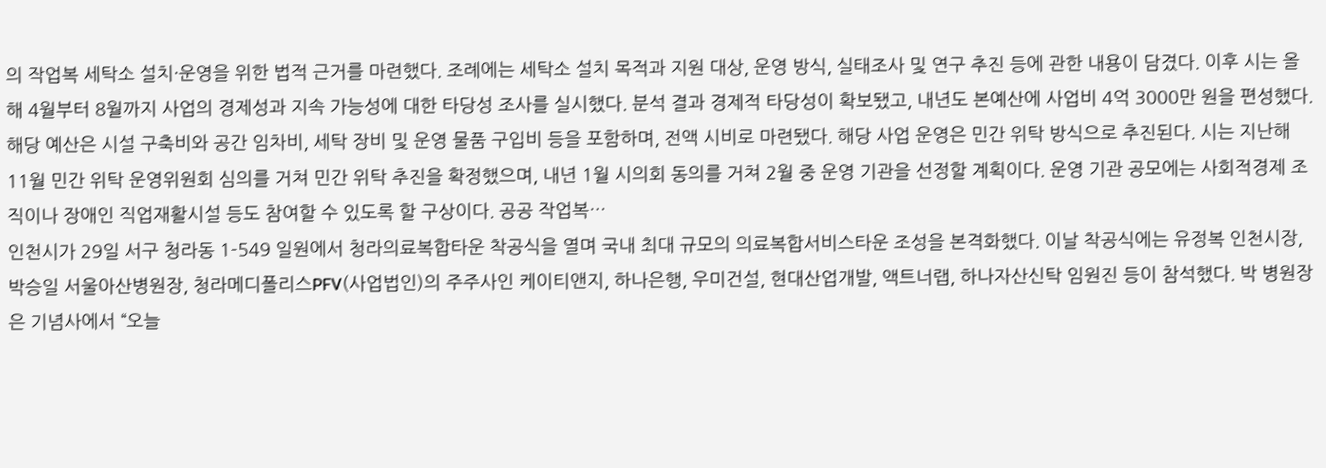의 작업복 세탁소 설치·운영을 위한 법적 근거를 마련했다. 조례에는 세탁소 설치 목적과 지원 대상, 운영 방식, 실태조사 및 연구 추진 등에 관한 내용이 담겼다. 이후 시는 올해 4월부터 8월까지 사업의 경제성과 지속 가능성에 대한 타당성 조사를 실시했다. 분석 결과 경제적 타당성이 확보됐고, 내년도 본예산에 사업비 4억 3000만 원을 편성했다. 해당 예산은 시설 구축비와 공간 임차비, 세탁 장비 및 운영 물품 구입비 등을 포함하며, 전액 시비로 마련됐다. 해당 사업 운영은 민간 위탁 방식으로 추진된다. 시는 지난해 11월 민간 위탁 운영위원회 심의를 거쳐 민간 위탁 추진을 확정했으며, 내년 1월 시의회 동의를 거쳐 2월 중 운영 기관을 선정할 계획이다. 운영 기관 공모에는 사회적경제 조직이나 장애인 직업재활시설 등도 참여할 수 있도록 할 구상이다. 공공 작업복…
인천시가 29일 서구 청라동 1-549 일원에서 청라의료복합타운 착공식을 열며 국내 최대 규모의 의료복합서비스타운 조성을 본격화했다. 이날 착공식에는 유정복 인천시장, 박승일 서울아산병원장, 청라메디폴리스PFV(사업법인)의 주주사인 케이티앤지, 하나은행, 우미건설, 현대산업개발, 액트너랩, 하나자산신탁 임원진 등이 참석했다. 박 병원장은 기념사에서 “오늘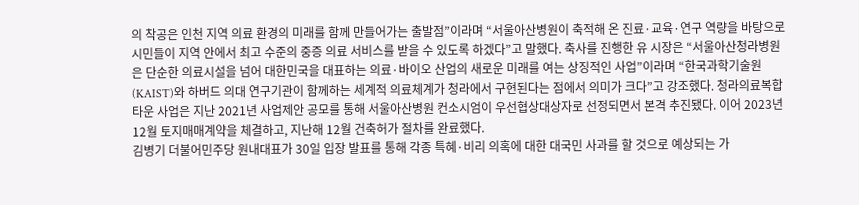의 착공은 인천 지역 의료 환경의 미래를 함께 만들어가는 출발점”이라며 “서울아산병원이 축적해 온 진료·교육·연구 역량을 바탕으로 시민들이 지역 안에서 최고 수준의 중증 의료 서비스를 받을 수 있도록 하겠다”고 말했다. 축사를 진행한 유 시장은 “서울아산청라병원은 단순한 의료시설을 넘어 대한민국을 대표하는 의료·바이오 산업의 새로운 미래를 여는 상징적인 사업”이라며 “한국과학기술원(KAIST)와 하버드 의대 연구기관이 함께하는 세계적 의료체계가 청라에서 구현된다는 점에서 의미가 크다”고 강조했다. 청라의료복합타운 사업은 지난 2021년 사업제안 공모를 통해 서울아산병원 컨소시엄이 우선협상대상자로 선정되면서 본격 추진됐다. 이어 2023년 12월 토지매매계약을 체결하고, 지난해 12월 건축허가 절차를 완료했다.
김병기 더불어민주당 원내대표가 30일 입장 발표를 통해 각종 특혜·비리 의혹에 대한 대국민 사과를 할 것으로 예상되는 가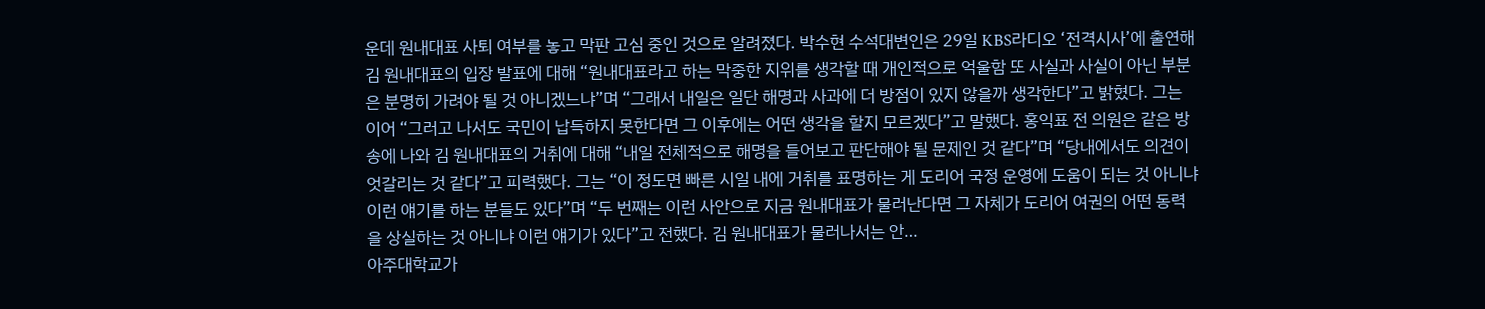운데 원내대표 사퇴 여부를 놓고 막판 고심 중인 것으로 알려졌다. 박수현 수석대변인은 29일 KBS라디오 ‘전격시사’에 출연해 김 원내대표의 입장 발표에 대해 “원내대표라고 하는 막중한 지위를 생각할 때 개인적으로 억울함 또 사실과 사실이 아닌 부분은 분명히 가려야 될 것 아니겠느냐”며 “그래서 내일은 일단 해명과 사과에 더 방점이 있지 않을까 생각한다”고 밝혔다. 그는 이어 “그러고 나서도 국민이 납득하지 못한다면 그 이후에는 어떤 생각을 할지 모르겠다”고 말했다. 홍익표 전 의원은 같은 방송에 나와 김 원내대표의 거취에 대해 “내일 전체적으로 해명을 들어보고 판단해야 될 문제인 것 같다”며 “당내에서도 의견이 엇갈리는 것 같다”고 피력했다. 그는 “이 정도면 빠른 시일 내에 거취를 표명하는 게 도리어 국정 운영에 도움이 되는 것 아니냐 이런 얘기를 하는 분들도 있다”며 “두 번째는 이런 사안으로 지금 원내대표가 물러난다면 그 자체가 도리어 여권의 어떤 동력을 상실하는 것 아니냐 이런 얘기가 있다”고 전했다. 김 원내대표가 물러나서는 안…
아주대학교가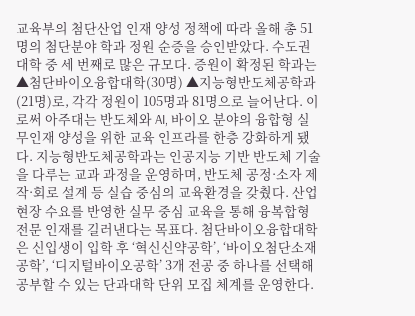교육부의 첨단산업 인재 양성 정책에 따라 올해 총 51명의 첨단분야 학과 정원 순증을 승인받았다. 수도권 대학 중 세 번째로 많은 규모다. 증원이 확정된 학과는 ▲첨단바이오융합대학(30명) ▲지능형반도체공학과(21명)로, 각각 정원이 105명과 81명으로 늘어난다. 이로써 아주대는 반도체와 AI, 바이오 분야의 융합형 실무인재 양성을 위한 교육 인프라를 한층 강화하게 됐다. 지능형반도체공학과는 인공지능 기반 반도체 기술을 다루는 교과 과정을 운영하며, 반도체 공정·소자 제작·회로 설계 등 실습 중심의 교육환경을 갖췄다. 산업 현장 수요를 반영한 실무 중심 교육을 통해 융복합형 전문 인재를 길러낸다는 목표다. 첨단바이오융합대학은 신입생이 입학 후 ‘혁신신약공학’, ‘바이오첨단소재공학’, ‘디지털바이오공학’ 3개 전공 중 하나를 선택해 공부할 수 있는 단과대학 단위 모집 체계를 운영한다.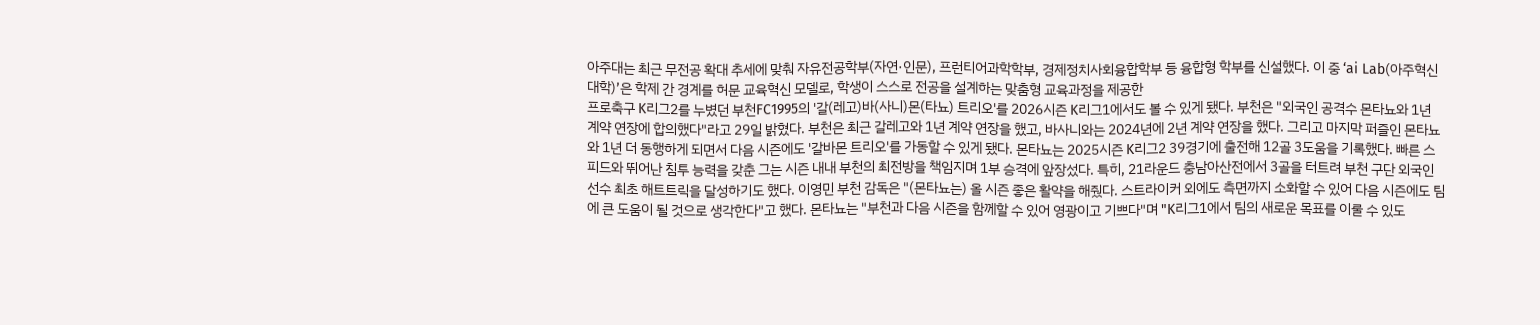아주대는 최근 무전공 확대 추세에 맞춰 자유전공학부(자연·인문), 프런티어과학학부, 경제정치사회융합학부 등 융합형 학부를 신설했다. 이 중 ‘ai Lab(아주혁신대학)’은 학제 간 경계를 허문 교육혁신 모델로, 학생이 스스로 전공을 설계하는 맞춤형 교육과정을 제공한
프로축구 K리그2를 누볐던 부천FC1995의 '갈(레고)바(사니)몬(타뇨) 트리오'를 2026시즌 K리그1에서도 볼 수 있게 됐다. 부천은 "외국인 공격수 몬타뇨와 1년 계약 연장에 합의했다"라고 29일 밝혔다. 부천은 최근 갈레고와 1년 계약 연장을 했고, 바사니와는 2024년에 2년 계약 연장을 했다. 그리고 마지막 퍼즐인 몬타뇨와 1년 더 동행하게 되면서 다음 시즌에도 '갈바몬 트리오'를 가동할 수 있게 됐다. 몬타뇨는 2025시즌 K리그2 39경기에 출전해 12골 3도움을 기록했다. 빠른 스피드와 뛰어난 침투 능력을 갖춘 그는 시즌 내내 부천의 최전방을 책임지며 1부 승격에 앞장섰다. 특히, 21라운드 충남아산전에서 3골을 터트려 부천 구단 외국인 선수 최초 해트트릭을 달성하기도 했다. 이영민 부천 감독은 "(몬타뇨는) 올 시즌 좋은 활약을 해줬다. 스트라이커 외에도 측면까지 소화할 수 있어 다음 시즌에도 팀에 큰 도움이 될 것으로 생각한다"고 했다. 몬타뇨는 "부천과 다음 시즌을 함께할 수 있어 영광이고 기쁘다"며 "K리그1에서 팀의 새로운 목표를 이룰 수 있도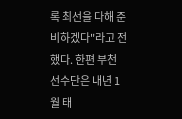록 최선을 다해 준비하겠다"라고 전했다. 한편 부천 선수단은 내년 1월 태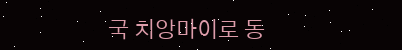국 치앙마이로 동